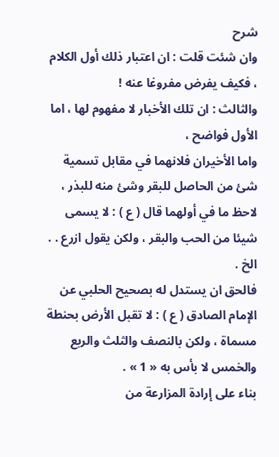شرح
وان شئت قلت : ان اعتبار ذلك أول الكلام ، فكيف يفرض مفروغا عنه !
والثالث : ان تلك الأخبار لا مفهوم لها ، اما الأول فواضح ،
واما الأخيران فلانهما في مقابل تسمية شئ من الحاصل للبقر وشئ منه للبذر ، لاحظ ما في أولهما قال ( ع ) : لا يسمى شيئا من الحب والبقر ، ولكن يقول ازرع . . الخ .
فالحق ان يستدل له بصحيح الحلبي عن الإمام الصادق ( ع ) : لا تقبل الأرض بحنطة مسماة ، ولكن بالنصف والثلث والربع والخمس لا بأس به « 1 » .
بناء على إرادة المزارعة من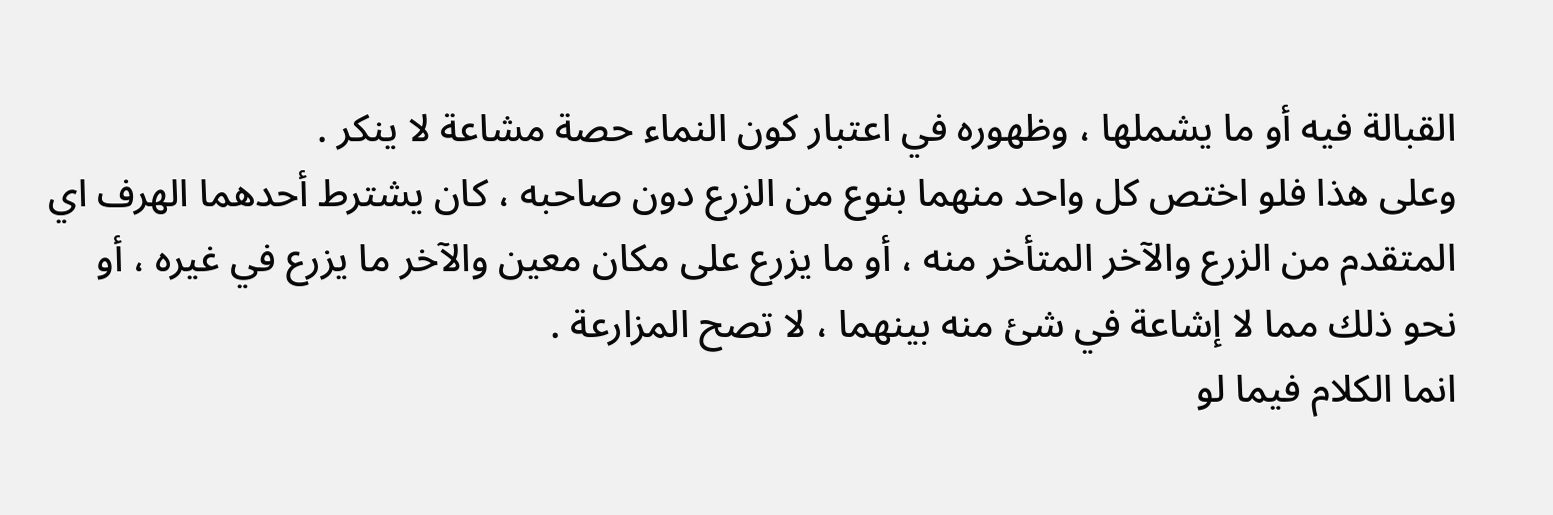القبالة فيه أو ما يشملها ، وظهوره في اعتبار كون النماء حصة مشاعة لا ينكر .
وعلى هذا فلو اختص كل واحد منهما بنوع من الزرع دون صاحبه ، كان يشترط أحدهما الهرف اي المتقدم من الزرع والآخر المتأخر منه ، أو ما يزرع على مكان معين والآخر ما يزرع في غيره ، أو نحو ذلك مما لا إشاعة في شئ منه بينهما ، لا تصح المزارعة .
انما الكلام فيما لو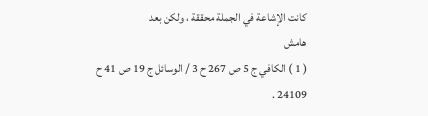كانت الإشاعة في الجملة محققة ، ولكن بعد
هامش
( 1 ) الكافي ج 5 ص 267 ح 3 / الوسائل ج 19 ص 41 ح 24109 .